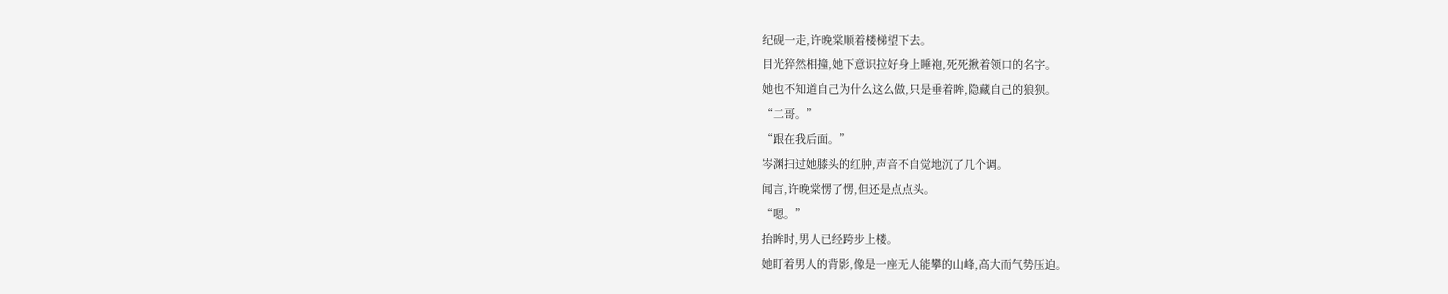纪砚一走,许晚棠顺着楼梯望下去。
目光猝然相撞,她下意识拉好身上睡袍,死死揪着领口的名字。
她也不知道自己为什么这么做,只是垂着眸,隐藏自己的狼狈。
“二哥。”
“跟在我后面。”
岑渊扫过她膝头的红肿,声音不自觉地沉了几个调。
闻言,许晚棠愣了愣,但还是点点头。
“嗯。”
抬眸时,男人已经跨步上楼。
她盯着男人的背影,像是一座无人能攀的山峰,高大而气势压迫。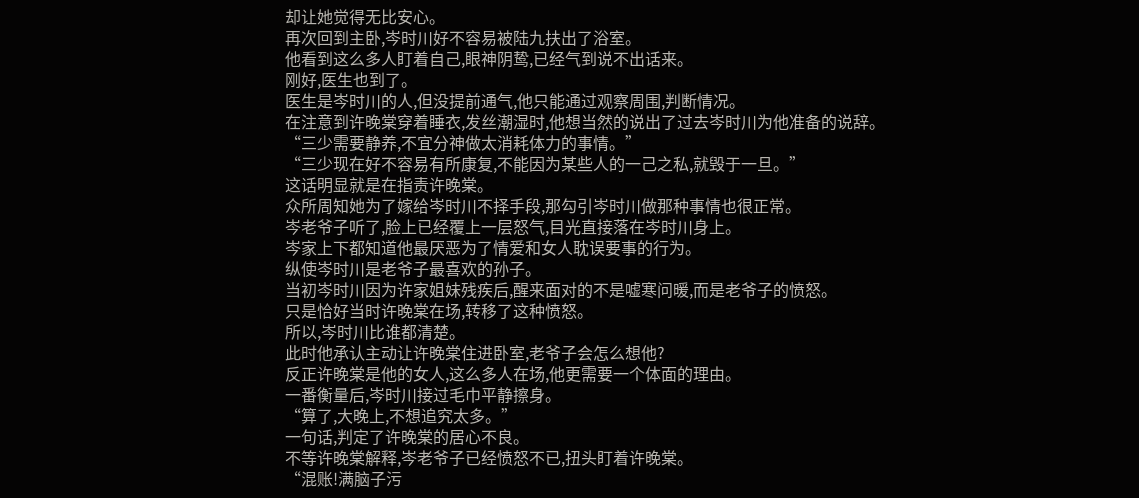却让她觉得无比安心。
再次回到主卧,岑时川好不容易被陆九扶出了浴室。
他看到这么多人盯着自己,眼神阴鸷,已经气到说不出话来。
刚好,医生也到了。
医生是岑时川的人,但没提前通气,他只能通过观察周围,判断情况。
在注意到许晚棠穿着睡衣,发丝潮湿时,他想当然的说出了过去岑时川为他准备的说辞。
“三少需要静养,不宜分神做太消耗体力的事情。”
“三少现在好不容易有所康复,不能因为某些人的一己之私,就毁于一旦。”
这话明显就是在指责许晚棠。
众所周知她为了嫁给岑时川不择手段,那勾引岑时川做那种事情也很正常。
岑老爷子听了,脸上已经覆上一层怒气,目光直接落在岑时川身上。
岑家上下都知道他最厌恶为了情爱和女人耽误要事的行为。
纵使岑时川是老爷子最喜欢的孙子。
当初岑时川因为许家姐妹残疾后,醒来面对的不是嘘寒问暖,而是老爷子的愤怒。
只是恰好当时许晚棠在场,转移了这种愤怒。
所以,岑时川比谁都清楚。
此时他承认主动让许晚棠住进卧室,老爷子会怎么想他?
反正许晚棠是他的女人,这么多人在场,他更需要一个体面的理由。
一番衡量后,岑时川接过毛巾平静擦身。
“算了,大晚上,不想追究太多。”
一句话,判定了许晚棠的居心不良。
不等许晚棠解释,岑老爷子已经愤怒不已,扭头盯着许晚棠。
“混账!满脑子污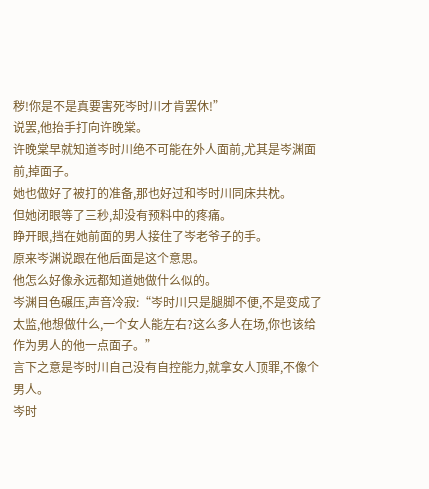秽!你是不是真要害死岑时川才肯罢休!”
说罢,他抬手打向许晚棠。
许晚棠早就知道岑时川绝不可能在外人面前,尤其是岑渊面前,掉面子。
她也做好了被打的准备,那也好过和岑时川同床共枕。
但她闭眼等了三秒,却没有预料中的疼痛。
睁开眼,挡在她前面的男人接住了岑老爷子的手。
原来岑渊说跟在他后面是这个意思。
他怎么好像永远都知道她做什么似的。
岑渊目色碾压,声音冷寂:“岑时川只是腿脚不便,不是变成了太监,他想做什么,一个女人能左右?这么多人在场,你也该给作为男人的他一点面子。”
言下之意是岑时川自己没有自控能力,就拿女人顶罪,不像个男人。
岑时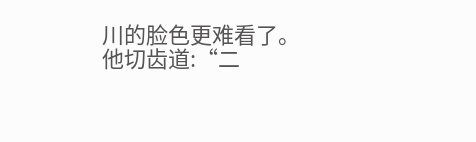川的脸色更难看了。
他切齿道:“二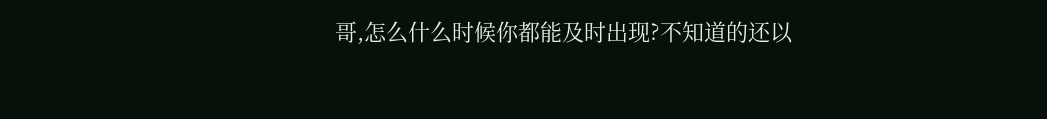哥,怎么什么时候你都能及时出现?不知道的还以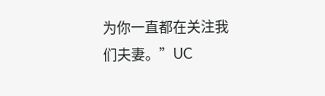为你一直都在关注我们夫妻。”UC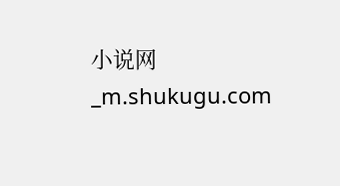小说网_m.shukugu.com